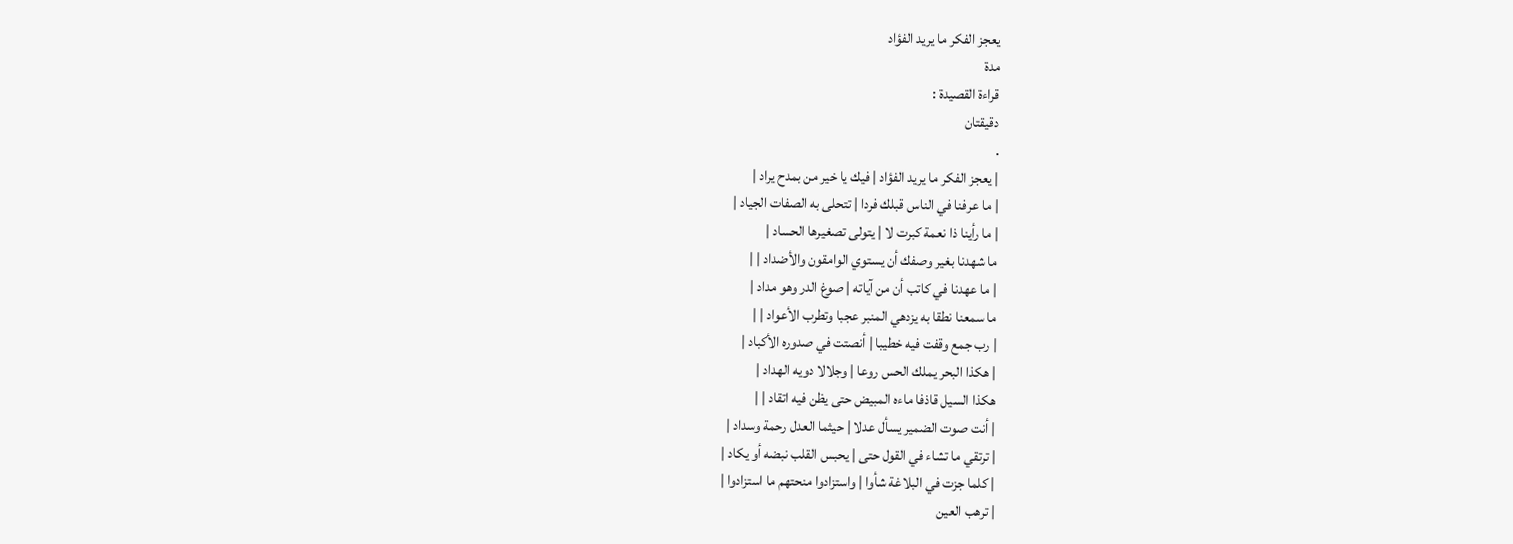يعجز الفكر ما يريد الفؤاد
مدة
قراءة القصيدة :
دقيقتان
.
| يعجز الفكر ما يريد الفؤاد | فيك يا خير من بمدح يراد |
| ما عرفنا في الناس قبلك فردا | تتحلى به الصفات الجياد |
| ما رأينا ذا نعمة كبرت لا | يتولى تصغيرها الحساد |
ما شهدنا بغير وصفك أن يستوي الوامقون والأضداد | |
| ما عهدنا في كاتب أن من آياته | صوغ الدر وهو مداد |
ما سمعنا نطقا به يزدهي المنبر عجبا وتطرب الأعواد | |
| رب جمع وقفت فيه خطيبا | أنصتت في صدوره الأكباد |
| هكذا البحر يملك الحس روعا | وجلالا دويه الهداد |
هكذا السيل قاذفا ماءه المبيض حتى يظن فيه اتقاد | |
| أنت صوت الضمير يسأل عدلا | حيثما العدل رحمة وسداد |
| ترتقي ما تشاء في القول حتى | يحبس القلب نبضه أو يكاد |
| كلما جزت في البلاغة شأوا | واستزادوا منحتهم ما استزادوا |
| ترهب العين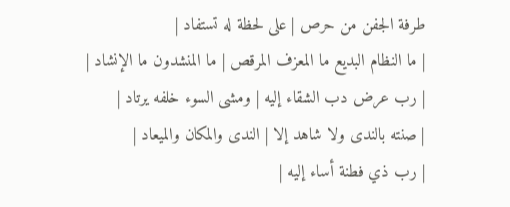طرفة الجفن من حرص | على لحظة له تستفاد |
| ما النظام البديع ما المعزف المرقص | ما المنشدون ما الإنشاد |
| رب عرض دب الشقاء إليه | ومشى السوء خلفه يرتاد |
| صنته بالندى ولا شاهد إلا | الندى والمكان والميعاد |
| رب ذي فطنة أساء إليه |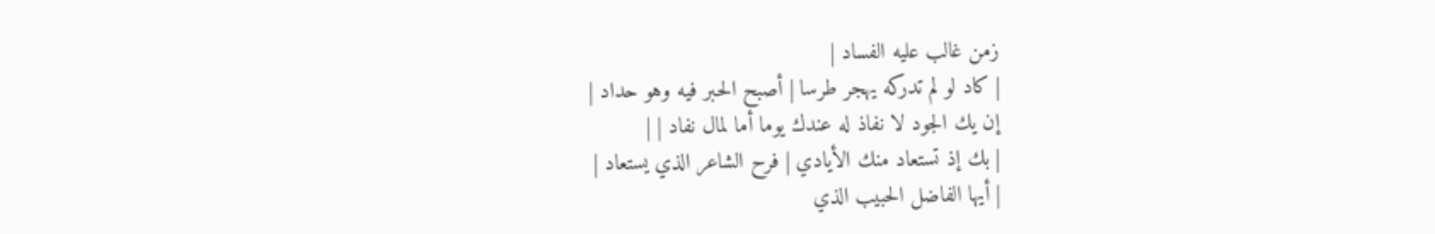زمن غالب عليه الفساد |
| كاد لو لم تدركه يهجر طرسا | أصبح الحبر فيه وهو حداد |
إن يك الجود لا نفاذ له عندك يوما أما لمال نفاد | |
| بك إذ تستعاد منك الأيادي | فرح الشاعر الذي يستعاد |
| أيها الفاضل الحبيب الذي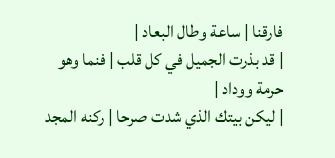فارقنا | ساعة وطال البعاد |
| قد بذرت الجميل في كل قلب | فنما وهو حرمة ووداد |
| ليكن بيتك الذي شدت صرحا | ركنه المجد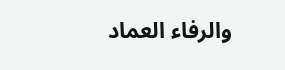والرفاء العماد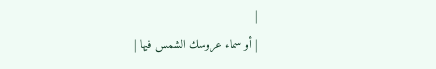|
| أو سماء عروسك الشمس فيها |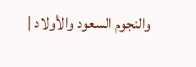والنجوم السعود والأولاد |